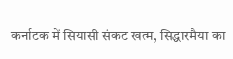कर्नाटक में सियासी संकट खत्म, सिद्धारमैया का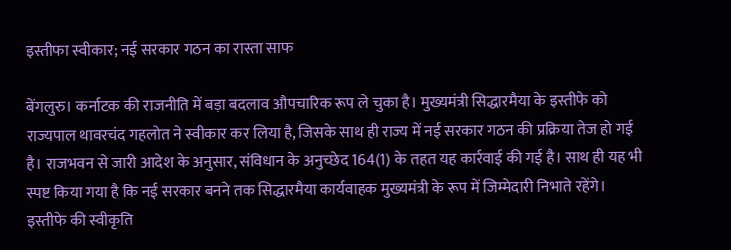इस्तीफा स्वीकार; नई सरकार गठन का रास्ता साफ

बेंगलुरु। कर्नाटक की राजनीति में बड़ा बदलाव औपचारिक रूप ले चुका है। मुख्यमंत्री सिद्धारमैया के इस्तीफे को राज्यपाल थावरचंद गहलोत ने स्वीकार कर लिया है, जिसके साथ ही राज्य में नई सरकार गठन की प्रक्रिया तेज हो गई है। राजभवन से जारी आदेश के अनुसार, संविधान के अनुच्छेद 164(1) के तहत यह कार्रवाई की गई है। साथ ही यह भी स्पष्ट किया गया है कि नई सरकार बनने तक सिद्धारमैया कार्यवाहक मुख्यमंत्री के रूप में जिम्मेदारी निभाते रहेंगे।
इस्तीफे की स्वीकृति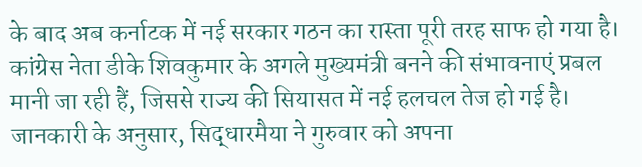के बाद अब कर्नाटक में नई सरकार गठन का रास्ता पूरी तरह साफ हो गया है। कांग्रेस नेता डीके शिवकुमार के अगले मुख्यमंत्री बनने की संभावनाएं प्रबल मानी जा रही हैं, जिससे राज्य की सियासत में नई हलचल तेज हो गई है।
जानकारी के अनुसार, सिद्धारमैया ने गुरुवार को अपना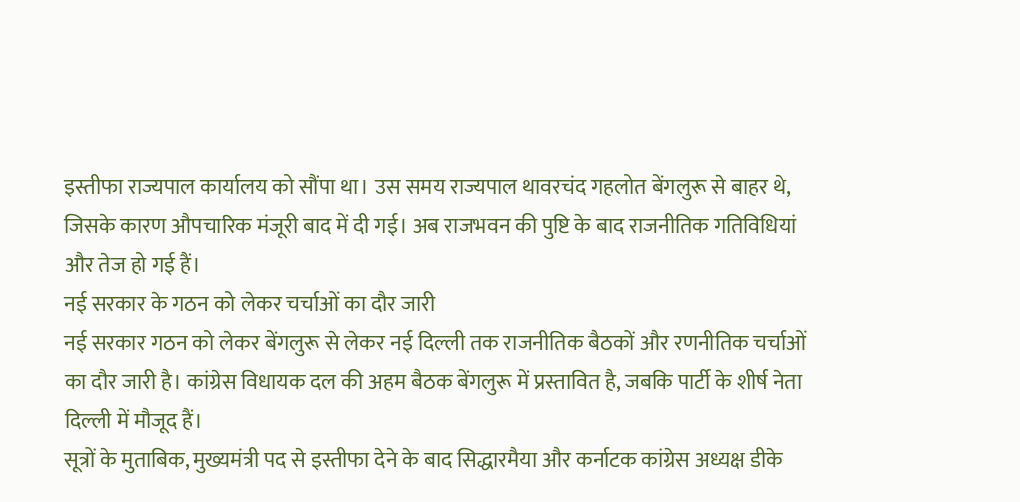इस्तीफा राज्यपाल कार्यालय को सौंपा था। उस समय राज्यपाल थावरचंद गहलोत बेंगलुरू से बाहर थे, जिसके कारण औपचारिक मंजूरी बाद में दी गई। अब राजभवन की पुष्टि के बाद राजनीतिक गतिविधियां और तेज हो गई हैं।
नई सरकार के गठन को लेकर चर्चाओं का दौर जारी
नई सरकार गठन को लेकर बेंगलुरू से लेकर नई दिल्ली तक राजनीतिक बैठकों और रणनीतिक चर्चाओं का दौर जारी है। कांग्रेस विधायक दल की अहम बैठक बेंगलुरू में प्रस्तावित है, जबकि पार्टी के शीर्ष नेता दिल्ली में मौजूद हैं।
सूत्रों के मुताबिक, मुख्यमंत्री पद से इस्तीफा देने के बाद सिद्धारमैया और कर्नाटक कांग्रेस अध्यक्ष डीके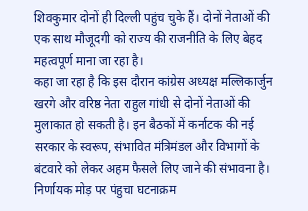शिवकुमार दोनों ही दिल्ली पहुंच चुके हैं। दोनों नेताओं की एक साथ मौजूदगी को राज्य की राजनीति के लिए बेहद महत्वपूर्ण माना जा रहा है।
कहा जा रहा है कि इस दौरान कांग्रेस अध्यक्ष मल्लिकार्जुन खरगे और वरिष्ठ नेता राहुल गांधी से दोनों नेताओं की मुलाकात हो सकती है। इन बैठकों में कर्नाटक की नई सरकार के स्वरूप, संभावित मंत्रिमंडल और विभागों के बंटवारे को लेकर अहम फैसले लिए जाने की संभावना है।
निर्णायक मोड़ पर पंहुचा घटनाक्रम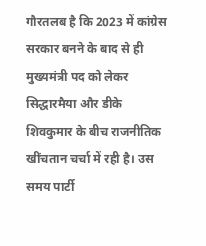गौरतलब है कि 2023 में कांग्रेस सरकार बनने के बाद से ही मुख्यमंत्री पद को लेकर सिद्धारमैया और डीके शिवकुमार के बीच राजनीतिक खींचतान चर्चा में रही है। उस समय पार्टी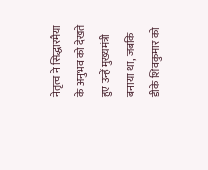नेतृत्व ने सिद्धारमैया के अनुभव को देखते हुए उन्हें मुख्यमंत्री बनाया था, जबकि डीके शिवकुमार को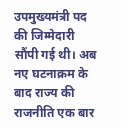उपमुख्यमंत्री पद की जिम्मेदारी सौंपी गई थी। अब नए घटनाक्रम के बाद राज्य की राजनीति एक बार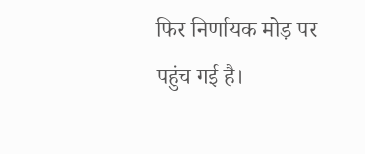फिर निर्णायक मोड़ पर पहुंच गई है।